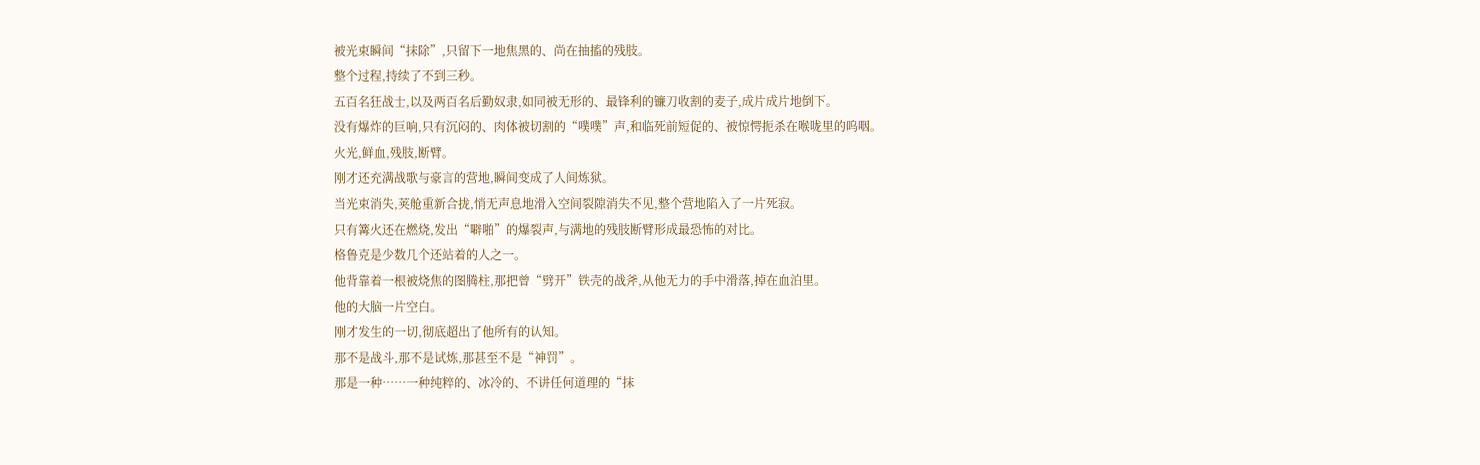被光束瞬间“抹除”,只留下一地焦黑的、尚在抽搐的残肢。
整个过程,持续了不到三秒。
五百名狂战士,以及两百名后勤奴隶,如同被无形的、最锋利的镰刀收割的麦子,成片成片地倒下。
没有爆炸的巨响,只有沉闷的、肉体被切割的“噗噗”声,和临死前短促的、被惊愕扼杀在喉咙里的呜咽。
火光,鲜血,残肢,断臂。
刚才还充满战歌与豪言的营地,瞬间变成了人间炼狱。
当光束消失,荚舱重新合拢,悄无声息地滑入空间裂隙消失不见,整个营地陷入了一片死寂。
只有篝火还在燃烧,发出“噼啪”的爆裂声,与满地的残肢断臂形成最恐怖的对比。
格鲁克是少数几个还站着的人之一。
他背靠着一根被烧焦的图腾柱,那把曾“劈开”铁壳的战斧,从他无力的手中滑落,掉在血泊里。
他的大脑一片空白。
刚才发生的一切,彻底超出了他所有的认知。
那不是战斗,那不是试炼,那甚至不是“神罚”。
那是一种……一种纯粹的、冰冷的、不讲任何道理的“抹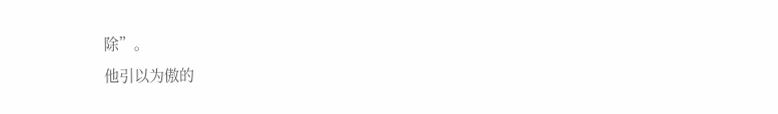除”。
他引以为傲的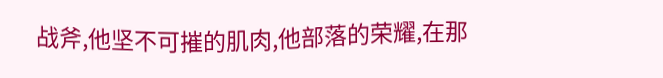战斧,他坚不可摧的肌肉,他部落的荣耀,在那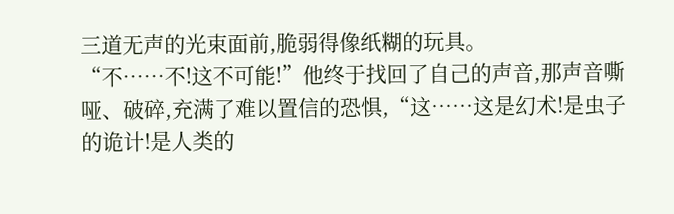三道无声的光束面前,脆弱得像纸糊的玩具。
“不……不!这不可能!”他终于找回了自己的声音,那声音嘶哑、破碎,充满了难以置信的恐惧,“这……这是幻术!是虫子的诡计!是人类的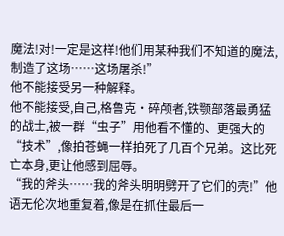魔法!对!一定是这样!他们用某种我们不知道的魔法,制造了这场……这场屠杀!”
他不能接受另一种解释。
他不能接受,自己,格鲁克·碎颅者,铁颚部落最勇猛的战士,被一群“虫子”用他看不懂的、更强大的“技术”,像拍苍蝇一样拍死了几百个兄弟。这比死亡本身,更让他感到屈辱。
“我的斧头……我的斧头明明劈开了它们的壳!”他语无伦次地重复着,像是在抓住最后一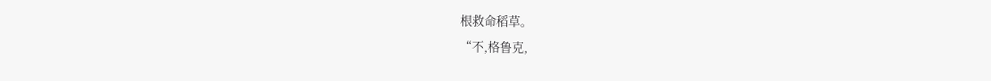根救命稻草。
“不,格鲁克,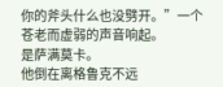你的斧头什么也没劈开。”一个苍老而虚弱的声音响起。
是萨满莫卡。
他倒在离格鲁克不远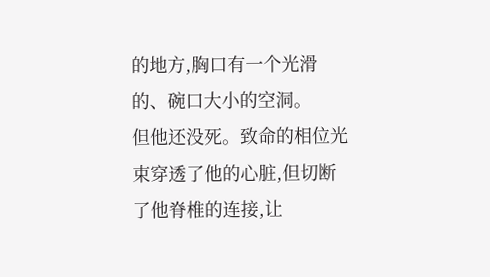的地方,胸口有一个光滑的、碗口大小的空洞。
但他还没死。致命的相位光束穿透了他的心脏,但切断了他脊椎的连接,让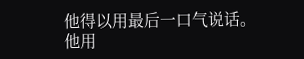他得以用最后一口气说话。
他用